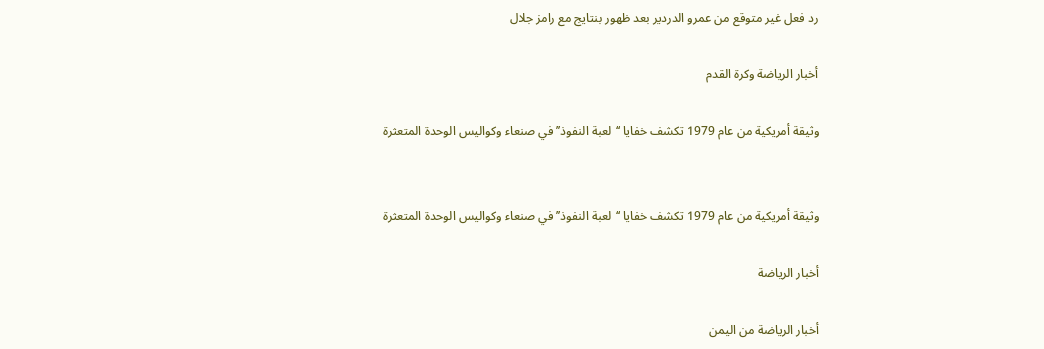رد فعل غير متوقع من عمرو الدردير بعد ظهور بنتايج مع رامز جلال

أخبار الرياضة وكرة القدم

وثيقة أمريكية من عام 1979 تكشف خفايا ‘‘لعبة النفوذ’’ في صنعاء وكواليس الوحدة المتعثرة


وثيقة أمريكية من عام 1979 تكشف خفايا ‘‘لعبة النفوذ’’ في صنعاء وكواليس الوحدة المتعثرة

أخبار الرياضة

أخبار الرياضة من اليمن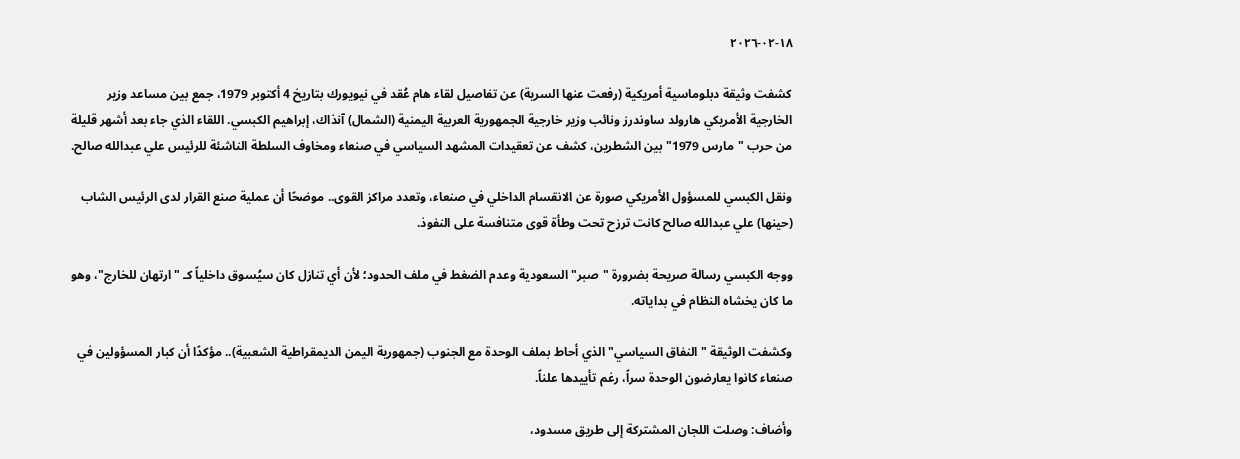١٨-٠٢-٢٠٢٦

كشفت وثيقة دبلوماسية أمريكية (رفعت عنها السرية) عن تفاصيل لقاء هام عُقد في نيويورك بتاريخ 4 أكتوبر 1979، جمع بين مساعد وزير الخارجية الأمريكي هارولد ساوندرز ونائب وزير خارجية الجمهورية العربية اليمنية (الشمال) آنذاك، إبراهيم الكبسي. اللقاء الذي جاء بعد أشهر قليلة من حرب "مارس 1979" بين الشطرين، كشف عن تعقيدات المشهد السياسي في صنعاء ومخاوف السلطة الناشئة للرئيس علي عبدالله صالح.

ونقل الكبسي للمسؤول الأمريكي صورة عن الانقسام الداخلي في صنعاء، وتعدد مراكز القوى.. موضحًا أن عملية صنع القرار لدى الرئيس الشاب (حينها) علي عبدالله صالح كانت ترزح تحت وطأة قوى متنافسة على النفوذ.

ووجه الكبسي رسالة صريحة بضرورة "صبر" السعودية وعدم الضغط في ملف الحدود؛ لأن أي تنازل كان سيُسوق داخلياً كـ "ارتهان للخارج"، وهو ما كان يخشاه النظام في بداياته.

وكشفت الوثيقة "النفاق السياسي" الذي أحاط بملف الوحدة مع الجنوب (جمهورية اليمن الديمقراطية الشعبية).. مؤكدًا أن كبار المسؤولين في صنعاء كانوا يعارضون الوحدة سراً، رغم تأييدها علناً.

وأضاف: وصلت اللجان المشتركة إلى طريق مسدود،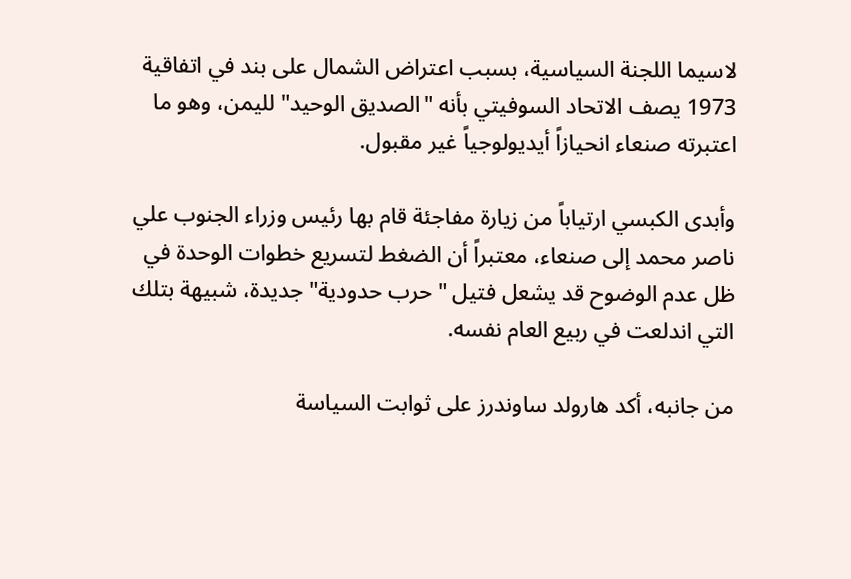لاسيما اللجنة السياسية، بسبب اعتراض الشمال على بند في اتفاقية 1973 يصف الاتحاد السوفيتي بأنه "الصديق الوحيد" لليمن، وهو ما اعتبرته صنعاء انحيازاً أيديولوجياً غير مقبول.

وأبدى الكبسي ارتياباً من زيارة مفاجئة قام بها رئيس وزراء الجنوب علي ناصر محمد إلى صنعاء، معتبراً أن الضغط لتسريع خطوات الوحدة في ظل عدم الوضوح قد يشعل فتيل "حرب حدودية" جديدة، شبيهة بتلك التي اندلعت في ربيع العام نفسه.

من جانبه، أكد هارولد ساوندرز على ثوابت السياسة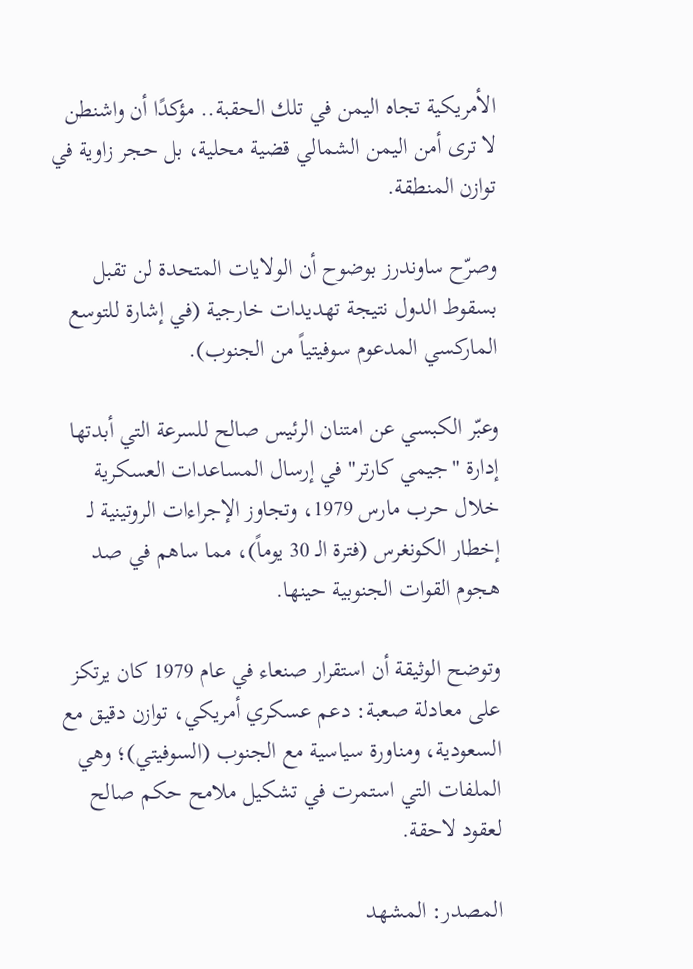الأمريكية تجاه اليمن في تلك الحقبة.. مؤكدًا أن واشنطن لا ترى أمن اليمن الشمالي قضية محلية، بل حجر زاوية في توازن المنطقة.

وصرّح ساوندرز بوضوح أن الولايات المتحدة لن تقبل بسقوط الدول نتيجة تهديدات خارجية (في إشارة للتوسع الماركسي المدعوم سوفيتياً من الجنوب).

وعبّر الكبسي عن امتنان الرئيس صالح للسرعة التي أبدتها إدارة "جيمي كارتر" في إرسال المساعدات العسكرية خلال حرب مارس 1979، وتجاوز الإجراءات الروتينية لـ إخطار الكونغرس (فترة الـ 30 يوماً)، مما ساهم في صد هجوم القوات الجنوبية حينها.

وتوضح الوثيقة أن استقرار صنعاء في عام 1979 كان يرتكز على معادلة صعبة: دعم عسكري أمريكي، توازن دقيق مع السعودية، ومناورة سياسية مع الجنوب (السوفيتي)؛ وهي الملفات التي استمرت في تشكيل ملامح حكم صالح لعقود لاحقة.

المصدر: المشهد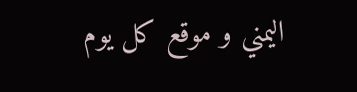اليمني و موقع كل يوم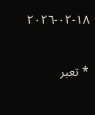١٨-٠٢-٢٠٢٦


* تعبر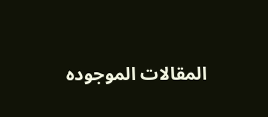المقالات الموجوده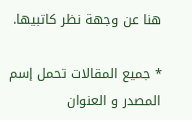هنا عن وجهة نظر كاتبيها.

* جميع المقالات تحمل إسم المصدر و العنوان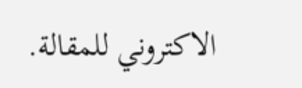الاكتروني للمقالة.